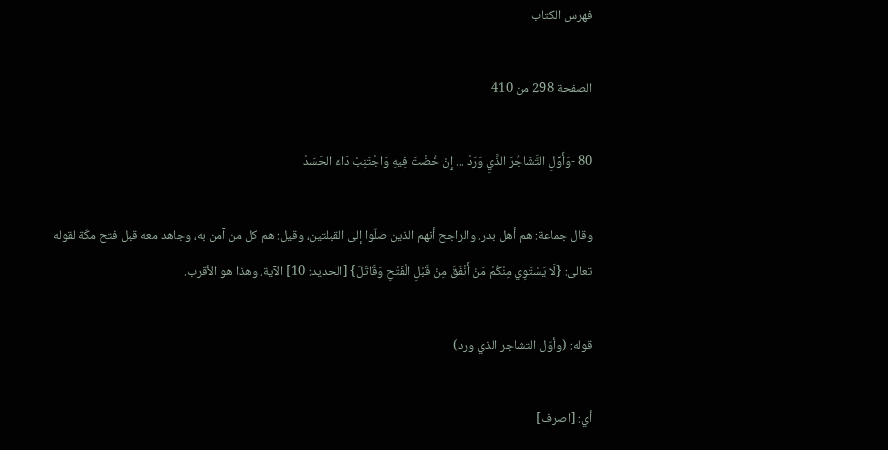فهرس الكتاب

الصفحة 298 من 410

80 -وَأَوِّلِ التَّشَاجُرَ الذَّيِ وَرَدْ ... إِنْ خُضْتَ فِيهِ وَاجْتَنِبْ دَاءَ الحَسَدْ

وقال جماعة: هم أهل بدر. والراجح أنهم الذين صلّوا إلى القبلتين، وقيل: هم كل من آمن به، وجاهد معه قبل فتح مكّة لقوله تعالى: {لَا يَسْتَوِي مِنْكُمْ مَنْ أَنْفَقَ مِنْ قَبْلِ الْفَتْحِ وَقَاتَلَ} [الحديد: 10] الآية. وهذا هو الأقرب.

قوله: (وأوّل التشاجر الذي ورد)

أي: [اصرف]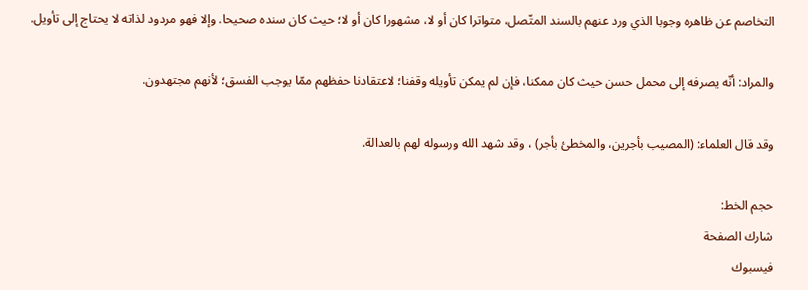التخاصم عن ظاهره وجوبا الذي ورد عنهم بالسند المتّصل، متواترا كان أو لا، مشهورا كان أو لا؛ حيث كان سنده صحيحا. وإلا فهو مردود لذاته لا يحتاج إلى تأويل.

والمراد: أنّه يصرفه إلى محمل حسن حيث كان ممكنا، فإن لم يمكن تأويله وقفنا؛ لاعتقادنا حفظهم ممّا يوجب الفسق؛ لأنهم مجتهدون.

وقد قال العلماء: (المصيب بأجرين، والمخطئ بأجر) ، وقد شهد الله ورسوله لهم بالعدالة.

حجم الخط:
شارك الصفحة
فيسبوك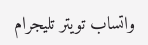واتساب تويتر تليجرام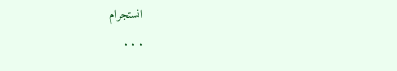انستجرام
. . .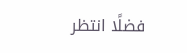فضلًا انتظر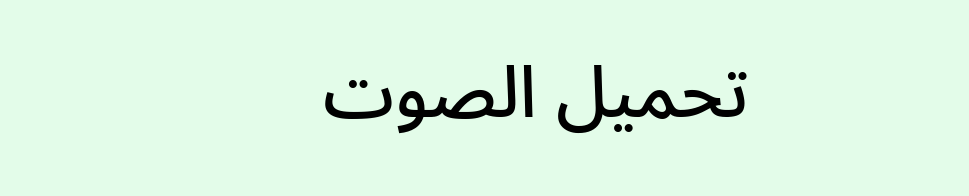تحميل الصوت